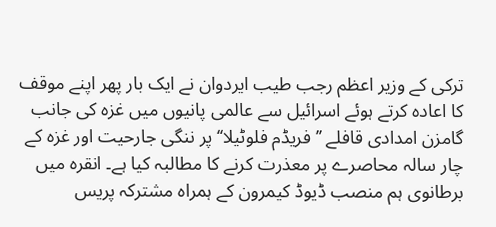ترکی کے وزیر اعظم رجب طیب ایردوان نے ایک بار پھر اپنے موقف کا اعادہ کرتے ہوئے اسرائیل سے عالمی پانیوں میں غزہ کی جانب گامزن امدادی قافلے ’’فریڈم فلوٹیلا‘‘ پر ننگی جارحیت اور غزہ کے چار سالہ محاصرے پر معذرت کرنے کا مطالبہ کیا ہے۔ انقرہ میں برطانوی ہم منصب ڈیوڈ کیمرون کے ہمراہ مشترکہ پریس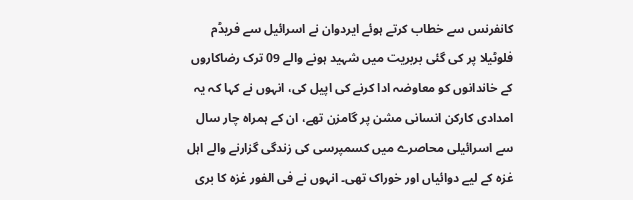کانفرنس سے خطاب کرتے ہوئے ایردوان نے اسرائیل سے فریڈم فلوٹیلا پر کی گئی بربریت میں شہید ہونے والے 09 ترک رضاکاروں کے خاندانوں کو معاوضہ ادا کرنے کی اپیل کی، انہوں نے کہا کہ یہ امدادی کارکن انسانی مشن پر گامزن تھے، ان کے ہمراہ چار سال سے اسرائیلی محاصرے میں کسمپرسی کی زندگی گزارنے والے اہل غزہ کے لیے دوائیاں اور خوراک تھی۔ انہوں نے فی الفور غزہ کا بری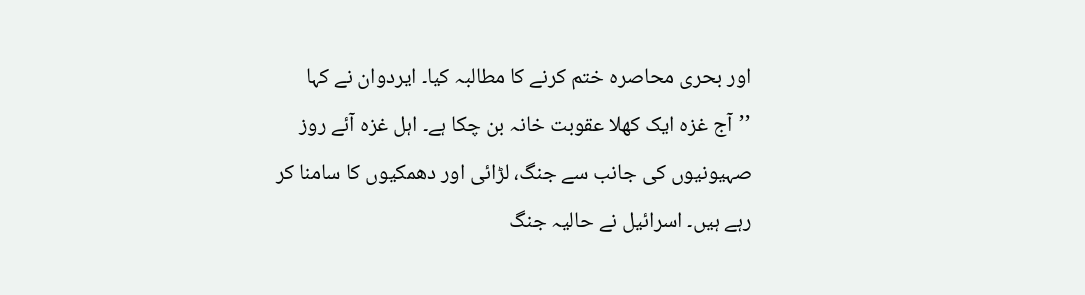اور بحری محاصرہ ختم کرنے کا مطالبہ کیا۔ ایردوان نے کہا ’’آج غزہ ایک کھلا عقوبت خانہ بن چکا ہے۔ اہل غزہ آئے روز صہیونیوں کی جانب سے جنگ، لڑائی اور دھمکیوں کا سامنا کر رہے ہیں۔ اسرائیل نے حالیہ جنگ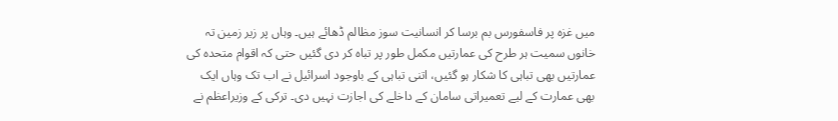میں غزہ پر فاسفورس بم برسا کر انسانیت سوز مظالم ڈھائے ہیں۔ وہاں پر زیر زمین تہ خانوں سمیت ہر طرح کی عمارتیں مکمل طور پر تباہ کر دی گئیں حتی کہ اقوام متحدہ کی عمارتیں بھی تباہی کا شکار ہو گئیں، اتنی تباہی کے باوجود اسرائیل نے اب تک وہاں ایک بھی عمارت کے لیے تعمیراتی سامان کے داخلے کی اجازت نہیں دی۔ ترکی کے وزیراعظم نے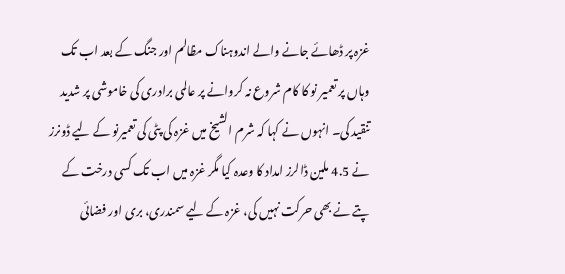غزہ پر ڈھائے جانے والے اندوہناک مظالم اور جنگ کے بعد اب تک وہاں پر تعمیر نو کا کام شروع نہ کروانے پر عالمی برادری کی خاموشی پر شدید تنقید کی۔ انہوں نے کہا کہ شرم الشیخ میں غزہ کی پٹی کی تعمیرنو کے لیے ڈونرز نے 4.5 ملین ڈالرز امداد کا وعدہ کیا مگر غزہ میں اب تک کسی درخت کے پتے نے بھی حرکت نہیں کی، غزہ کے لیے سمندری، بری اور فضائی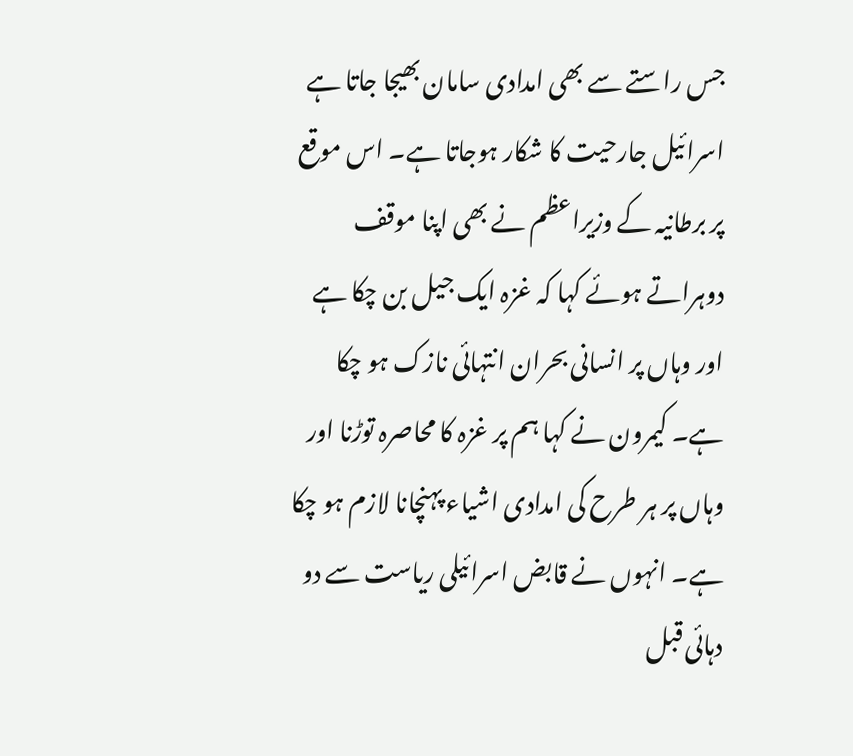جس راستے سے بھی امدادی سامان بھیجا جاتا ہے اسرائیل جارحیت کا شکار ہوجاتا ہے۔ اس موقع پر برطانیہ کے وزیراعظم نے بھی اپنا موقف دوہراتے ہوئے کہا کہ غزہ ایک جیل بن چکا ہے اور وہاں پر انسانی بحران انتہائی نازک ہو چکا ہے۔ کیمرون نے کہا ہم پر غزہ کا محاصرہ توڑنا اور وہاں پر ہر طرح کی امدادی اشیاء پہنچانا لازم ہو چکا ہے۔ انہوں نے قابض اسرائیلی ریاست سے دو دہائی قبل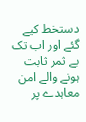دستخط کیے گئے اور اب تک بے ثمر ثابت ہونے والے امن معاہدے پر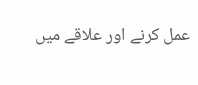عمل کرنے اور علاقے میں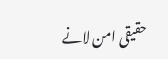حقیقی امن لانے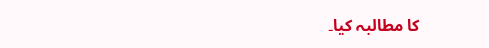کا مطالبہ کیا۔